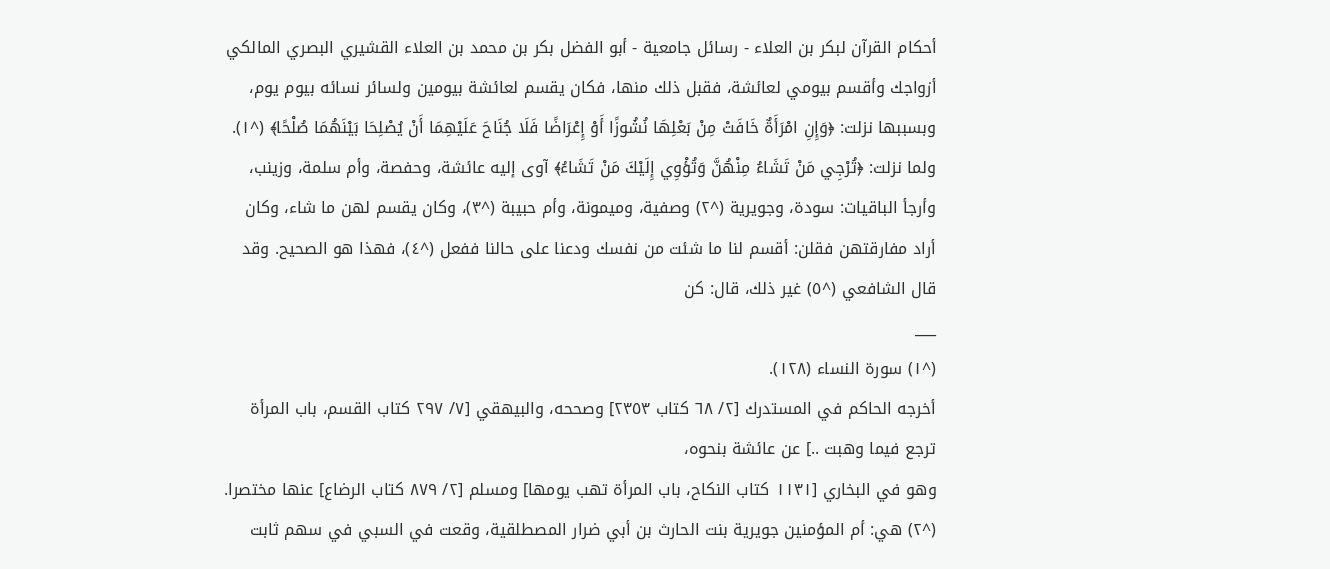أحكام القرآن لبكر بن العلاء - رسائل جامعية - أبو الفضل بكر بن محمد بن العلاء القشيري البصري المالكي
أزواجك وأقسم بيومي لعائشة، فقبل ذلك منها، فكان يقسم لعائشة بيومين ولسائر نسائه بيوم يوم، وبسببها نزلت: ﴿وَإِنِ امْرَأَةٌ خَافَتْ مِنْ بَعْلِهَا نُشُوزًا أَوْ إِعْرَاضًا فَلَا جُنَاحَ عَلَيْهِمَا أَنْ يُصْلِحَا بَيْنَهُمَا صُلْحًا﴾ (^١).
ولما نزلت: ﴿تُرْجِي مَنْ تَشَاءُ مِنْهُنَّ وَتُؤْوِي إِلَيْكَ مَنْ تَشَاءُ﴾ آوى إليه عائشة، وحفصة، وأم سلمة، وزينب، وأرجأ الباقيات: سودة، وجويرية (^٢) وصفية، وميمونة، وأم حبيبة (^٣)، وكان يقسم لهن ما شاء، وكان أراد مفارقتهن فقلن: أقسم لنا ما شئت من نفسك ودعنا على حالنا ففعل (^٤)، فهذا هو الصحيح. وقد قال الشافعي (^٥) غير ذلك، قال: كن
___
(^١) سورة النساء (١٢٨).
أخرجه الحاكم في المستدرك [٢/ ٦٨ كتاب ٢٣٥٣] وصححه، والبيهقي [٧/ ٢٩٧ كتاب القسم، باب المرأة ترجع فيما وهبت ..] عن عائشة بنحوه،
وهو في البخاري [١١٣١ كتاب النكاح، باب المرأة تهب يومها] ومسلم [٢/ ٨٧٩ كتاب الرضاع] عنها مختصرا.
(^٢) هي: أم المؤمنين جويرية بنت الحارث بن أبي ضرار المصطلقية، وقعت في السبي في سهم ثابت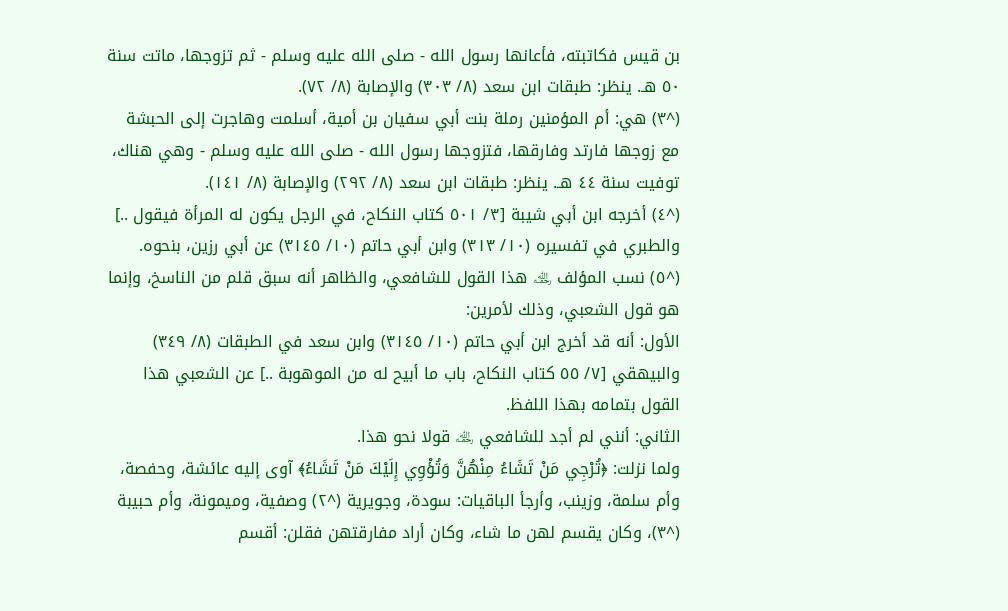بن قيس فكاتبته، فأعانها رسول الله - صلى الله عليه وسلم - ثم تزوجها، ماتت سنة ٥٠ هـ. ينظر: طبقات ابن سعد (٨/ ٣٠٣) والإصابة (٨/ ٧٢).
(^٣) هي: أم المؤمنين رملة بنت أبي سفيان بن أمية، أسلمت وهاجرت إلى الحبشة مع زوجها فارتد وفارقها، فتزوجها رسول الله - صلى الله عليه وسلم - وهي هناك، توفيت سنة ٤٤ هـ. ينظر: طبقات ابن سعد (٨/ ٢٩٢) والإصابة (٨/ ١٤١).
(^٤) أخرجه ابن أبي شيبة [٣/ ٥٠١ كتاب النكاح، في الرجل يكون له المرأة فيقول ..] والطبري في تفسيره (١٠/ ٣١٣) وابن أبي حاتم (١٠/ ٣١٤٥) عن أبي رزين، بنحوه.
(^٥) نسب المؤلف ﵀ هذا القول للشافعي، والظاهر أنه سبق قلم من الناسخ، وإنما هو قول الشعبي، وذلك لأمرين:
الأول: أنه قد أخرج ابن أبي حاتم (١٠/ ٣١٤٥) وابن سعد في الطبقات (٨/ ٣٤٩) والبيهقي [٧/ ٥٥ كتاب النكاح، باب ما أبيح له من الموهوبة ..] عن الشعبي هذا القول بتمامه بهذا اللفظ.
الثاني: أنني لم أجد للشافعي ﵀ قولا نحو هذا.
ولما نزلت: ﴿تُرْجِي مَنْ تَشَاءُ مِنْهُنَّ وَتُؤْوِي إِلَيْكَ مَنْ تَشَاءُ﴾ آوى إليه عائشة، وحفصة، وأم سلمة، وزينب، وأرجأ الباقيات: سودة، وجويرية (^٢) وصفية، وميمونة، وأم حبيبة (^٣)، وكان يقسم لهن ما شاء، وكان أراد مفارقتهن فقلن: أقسم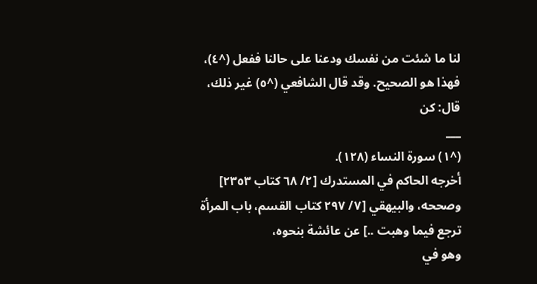لنا ما شئت من نفسك ودعنا على حالنا ففعل (^٤)، فهذا هو الصحيح. وقد قال الشافعي (^٥) غير ذلك، قال: كن
___
(^١) سورة النساء (١٢٨).
أخرجه الحاكم في المستدرك [٢/ ٦٨ كتاب ٢٣٥٣] وصححه، والبيهقي [٧/ ٢٩٧ كتاب القسم، باب المرأة ترجع فيما وهبت ..] عن عائشة بنحوه،
وهو في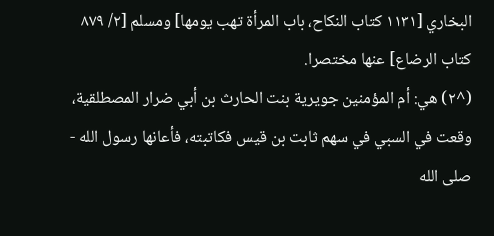البخاري [١١٣١ كتاب النكاح، باب المرأة تهب يومها] ومسلم [٢/ ٨٧٩ كتاب الرضاع] عنها مختصرا.
(^٢) هي: أم المؤمنين جويرية بنت الحارث بن أبي ضرار المصطلقية، وقعت في السبي في سهم ثابت بن قيس فكاتبته، فأعانها رسول الله - صلى الله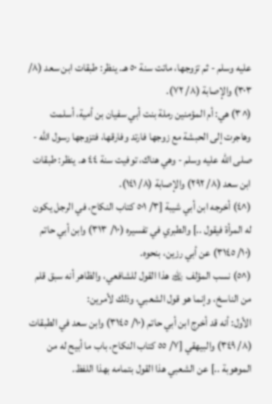عليه وسلم - ثم تزوجها، ماتت سنة ٥٠ هـ. ينظر: طبقات ابن سعد (٨/ ٣٠٣) والإصابة (٨/ ٧٢).
(^٣) هي: أم المؤمنين رملة بنت أبي سفيان بن أمية، أسلمت وهاجرت إلى الحبشة مع زوجها فارتد وفارقها، فتزوجها رسول الله - صلى الله عليه وسلم - وهي هناك، توفيت سنة ٤٤ هـ. ينظر: طبقات ابن سعد (٨/ ٢٩٢) والإصابة (٨/ ١٤١).
(^٤) أخرجه ابن أبي شيبة [٣/ ٥٠١ كتاب النكاح، في الرجل يكون له المرأة فيقول ..] والطبري في تفسيره (١٠/ ٣١٣) وابن أبي حاتم (١٠/ ٣١٤٥) عن أبي رزين، بنحوه.
(^٥) نسب المؤلف ﵀ هذا القول للشافعي، والظاهر أنه سبق قلم من الناسخ، وإنما هو قول الشعبي، وذلك لأمرين:
الأول: أنه قد أخرج ابن أبي حاتم (١٠/ ٣١٤٥) وابن سعد في الطبقات (٨/ ٣٤٩) والبيهقي [٧/ ٥٥ كتاب النكاح، باب ما أبيح له من الموهوبة ..] عن الشعبي هذا القول بتمامه بهذا اللفظ.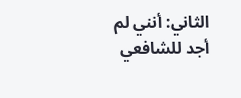الثاني: أنني لم أجد للشافعي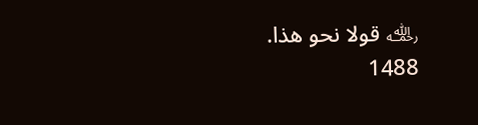﵀ قولا نحو هذا.
1488